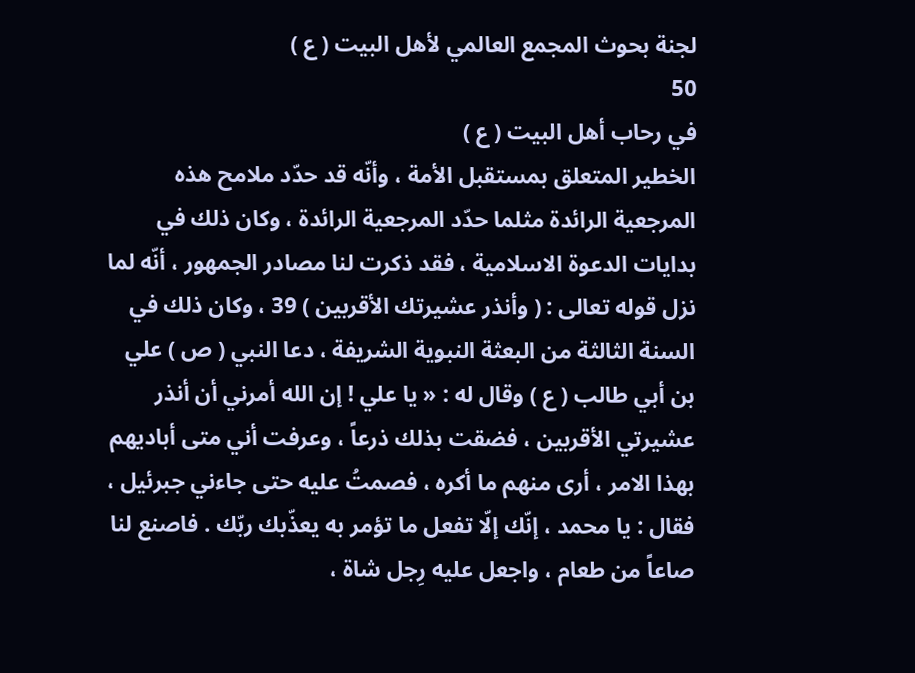لجنة بحوث المجمع العالمي لأهل البيت ( ع )
50
في رحاب أهل البيت ( ع )
الخطير المتعلق بمستقبل الأمة ، وأنّه قد حدّد ملامح هذه المرجعية الرائدة مثلما حدّد المرجعية الرائدة ، وكان ذلك في بدايات الدعوة الاسلامية ، فقد ذكرت لنا مصادر الجمهور ، أنّه لما نزل قوله تعالى : ( وأنذر عشيرتك الأقربين ) 39 ، وكان ذلك في السنة الثالثة من البعثة النبوية الشريفة ، دعا النبي ( ص ) علي بن أبي طالب ( ع ) وقال له : « يا علي ! إن الله أمرني أن أنذر عشيرتي الأقربين ، فضقت بذلك ذرعاً ، وعرفت أني متى أباديهم بهذا الامر ، أرى منهم ما أكره ، فصمتُ عليه حتى جاءني جبرئيل ، فقال : يا محمد ، إنّك إلّا تفعل ما تؤمر به يعذّبك ربّك . فاصنع لنا صاعاً من طعام ، واجعل عليه رِجل شاة ،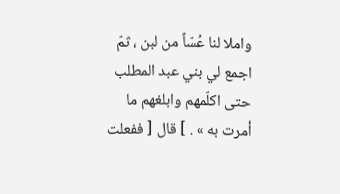واملا لنا عُسّاً من لبن ، ثمّ اجمع لي بني عبد المطلب حتى اكلّمهم وابلغهم ما أمرت به » . ] قال [ ففعلت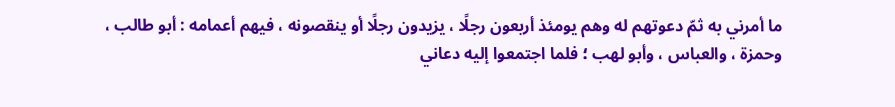ما أمرني به ثمّ دعوتهم له وهم يومئذ أربعون رجلًا ، يزيدون رجلًا أو ينقصونه ، فيهم أعمامه : أبو طالب ، وحمزة ، والعباس ، وأبو لهب ؛ فلما اجتمعوا إليه دعاني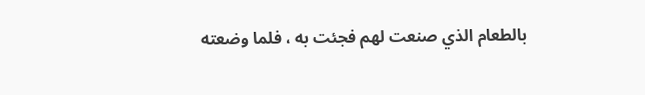بالطعام الذي صنعت لهم فجئت به ، فلما وضعته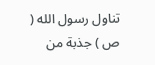تناول رسول الله ( ص ) جذبة من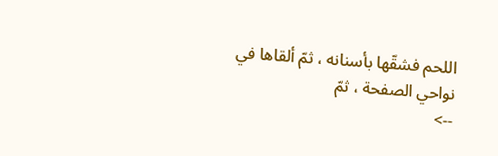اللحم فشقّها بأسنانه ، ثمّ ألقاها في نواحي الصفحة ، ثمّ
-->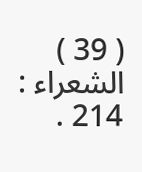( 39 ) الشعراء : 214 .